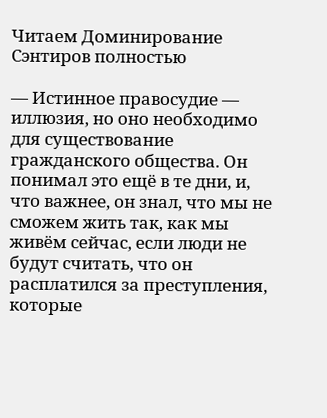Читаем Доминирование Сэнтиров полностью

— Истинное правосудие — иллюзия, но оно необходимо для существование гражданского общества. Он понимал это ещё в те дни, и, что важнее, он знал, что мы не сможем жить так, как мы живём сейчас, если люди не будут считать, что он расплатился за преступления, которые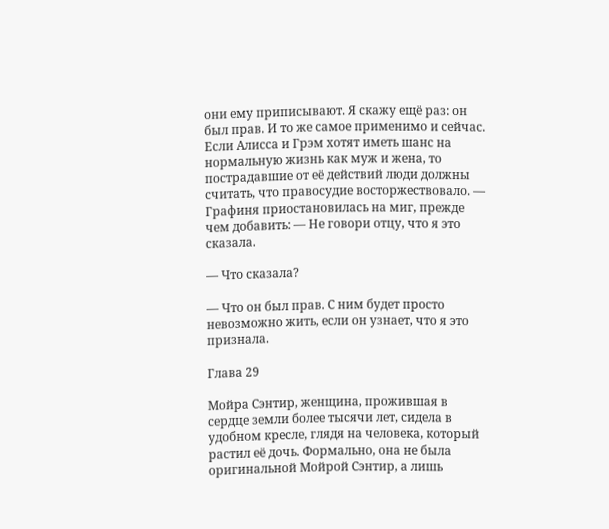они ему приписывают. Я скажу ещё раз: он был прав. И то же самое применимо и сейчас. Если Алисса и Грэм хотят иметь шанс на нормальную жизнь как муж и жена, то пострадавшие от её действий люди должны считать, что правосудие восторжествовало. — Графиня приостановилась на миг, прежде чем добавить: — Не говори отцу, что я это сказала.

— Что сказала?

— Что он был прав. С ним будет просто невозможно жить, если он узнает, что я это признала.

Глава 29

Мойра Сэнтир, женщина, прожившая в сердце земли более тысячи лет, сидела в удобном кресле, глядя на человека, который растил её дочь. Формально, она не была оригинальной Мойрой Сэнтир, а лишь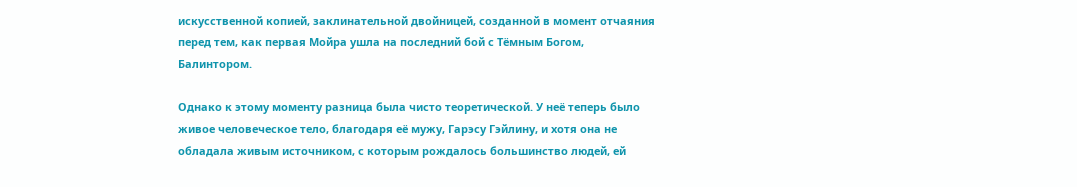искусственной копией, заклинательной двойницей, созданной в момент отчаяния перед тем, как первая Мойра ушла на последний бой с Тёмным Богом, Балинтором.

Однако к этому моменту разница была чисто теоретической. У неё теперь было живое человеческое тело, благодаря её мужу, Гарэсу Гэйлину, и хотя она не обладала живым источником, с которым рождалось большинство людей, ей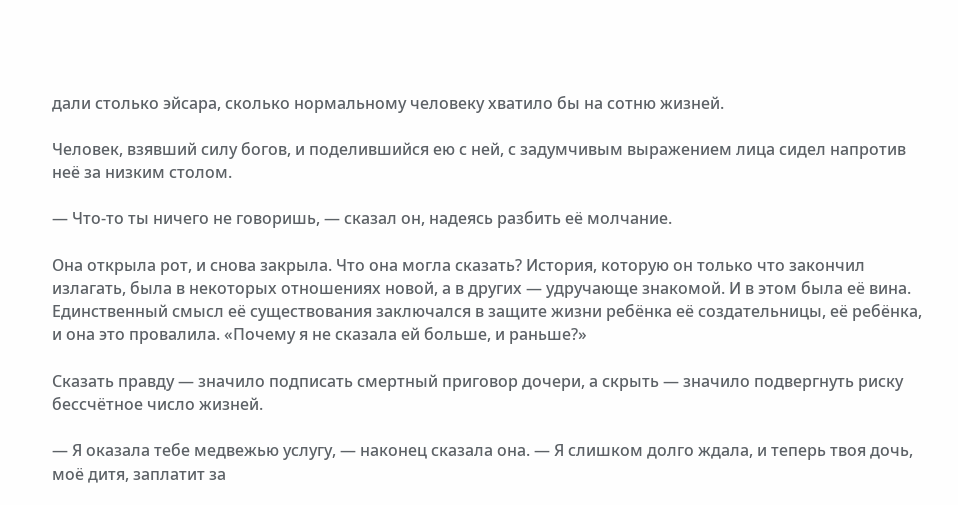дали столько эйсара, сколько нормальному человеку хватило бы на сотню жизней.

Человек, взявший силу богов, и поделившийся ею с ней, с задумчивым выражением лица сидел напротив неё за низким столом.

— Что-то ты ничего не говоришь, — сказал он, надеясь разбить её молчание.

Она открыла рот, и снова закрыла. Что она могла сказать? История, которую он только что закончил излагать, была в некоторых отношениях новой, а в других — удручающе знакомой. И в этом была её вина. Единственный смысл её существования заключался в защите жизни ребёнка её создательницы, её ребёнка, и она это провалила. «Почему я не сказала ей больше, и раньше?»

Сказать правду — значило подписать смертный приговор дочери, а скрыть — значило подвергнуть риску бессчётное число жизней.

— Я оказала тебе медвежью услугу, — наконец сказала она. — Я слишком долго ждала, и теперь твоя дочь, моё дитя, заплатит за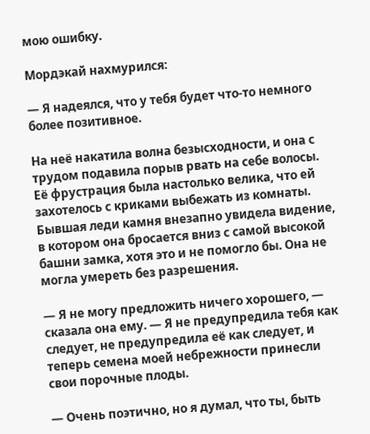мою ошибку.

Мордэкай нахмурился:

— Я надеялся, что у тебя будет что-то немного более позитивное.

На неё накатила волна безысходности, и она с трудом подавила порыв рвать на себе волосы. Её фрустрация была настолько велика, что ей захотелось с криками выбежать из комнаты. Бывшая леди камня внезапно увидела видение, в котором она бросается вниз с самой высокой башни замка, хотя это и не помогло бы. Она не могла умереть без разрешения.

— Я не могу предложить ничего хорошего, — сказала она ему. — Я не предупредила тебя как следует, не предупредила её как следует, и теперь семена моей небрежности принесли свои порочные плоды.

— Очень поэтично, но я думал, что ты, быть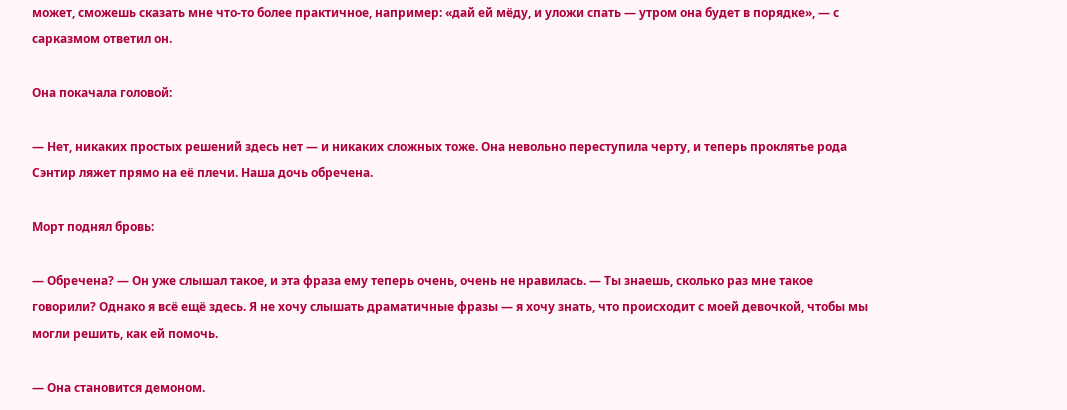может, сможешь сказать мне что-то более практичное, например: «дай ей мёду, и уложи спать — утром она будет в порядке», — с сарказмом ответил он.

Она покачала головой:

— Нет, никаких простых решений здесь нет — и никаких сложных тоже. Она невольно переступила черту, и теперь проклятье рода Сэнтир ляжет прямо на её плечи. Наша дочь обречена.

Морт поднял бровь:

— Обречена? — Он уже слышал такое, и эта фраза ему теперь очень, очень не нравилась. — Ты знаешь, сколько раз мне такое говорили? Однако я всё ещё здесь. Я не хочу слышать драматичные фразы — я хочу знать, что происходит с моей девочкой, чтобы мы могли решить, как ей помочь.

— Она становится демоном.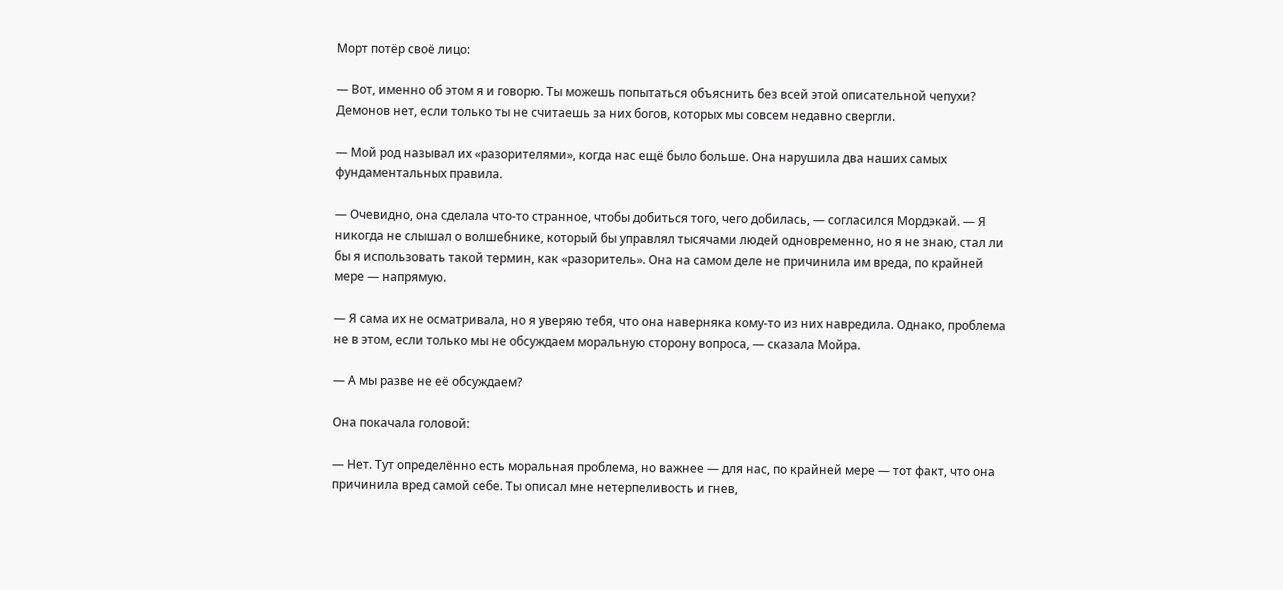Морт потёр своё лицо:

— Вот, именно об этом я и говорю. Ты можешь попытаться объяснить без всей этой описательной чепухи? Демонов нет, если только ты не считаешь за них богов, которых мы совсем недавно свергли.

— Мой род называл их «разорителями», когда нас ещё было больше. Она нарушила два наших самых фундаментальных правила.

— Очевидно, она сделала что-то странное, чтобы добиться того, чего добилась, — согласился Мордэкай. — Я никогда не слышал о волшебнике, который бы управлял тысячами людей одновременно, но я не знаю, стал ли бы я использовать такой термин, как «разоритель». Она на самом деле не причинила им вреда, по крайней мере — напрямую.

— Я сама их не осматривала, но я уверяю тебя, что она наверняка кому-то из них навредила. Однако, проблема не в этом, если только мы не обсуждаем моральную сторону вопроса, — сказала Мойра.

— А мы разве не её обсуждаем?

Она покачала головой:

— Нет. Тут определённо есть моральная проблема, но важнее — для нас, по крайней мере — тот факт, что она причинила вред самой себе. Ты описал мне нетерпеливость и гнев,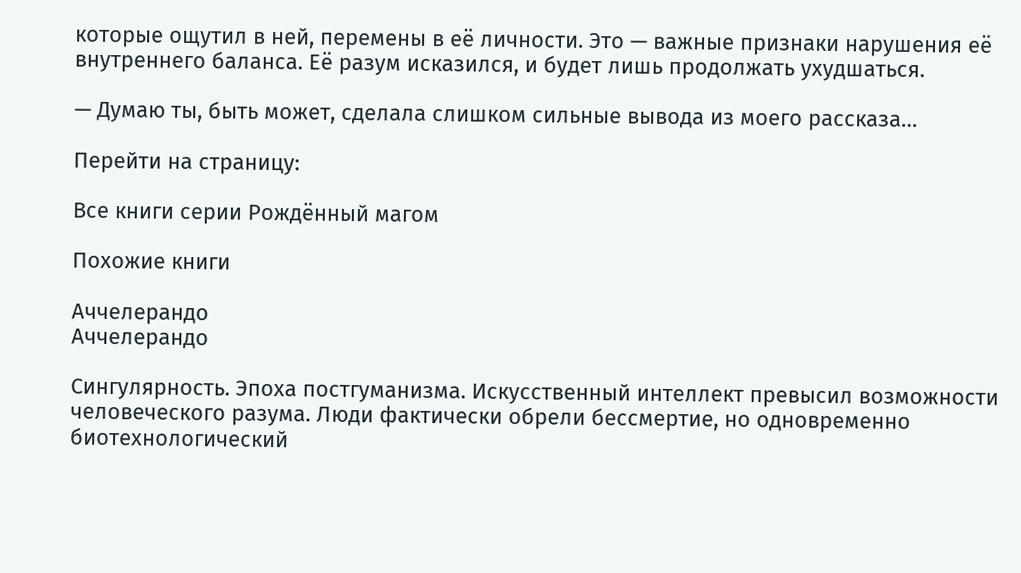которые ощутил в ней, перемены в её личности. Это — важные признаки нарушения её внутреннего баланса. Её разум исказился, и будет лишь продолжать ухудшаться.

— Думаю ты, быть может, сделала слишком сильные вывода из моего рассказа…

Перейти на страницу:

Все книги серии Рождённый магом

Похожие книги

Аччелерандо
Аччелерандо

Сингулярность. Эпоха постгуманизма. Искусственный интеллект превысил возможности человеческого разума. Люди фактически обрели бессмертие, но одновременно биотехнологический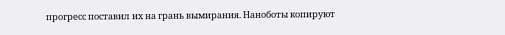прогресс поставил их на грань вымирания. Наноботы копируют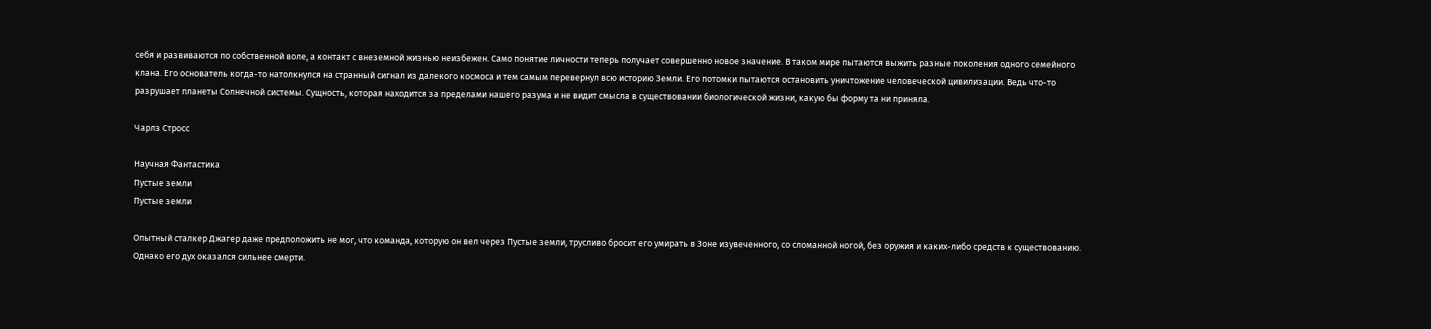себя и развиваются по собственной воле, а контакт с внеземной жизнью неизбежен. Само понятие личности теперь получает совершенно новое значение. В таком мире пытаются выжить разные поколения одного семейного клана. Его основатель когда-то натолкнулся на странный сигнал из далекого космоса и тем самым перевернул всю историю Земли. Его потомки пытаются остановить уничтожение человеческой цивилизации. Ведь что-то разрушает планеты Солнечной системы. Сущность, которая находится за пределами нашего разума и не видит смысла в существовании биологической жизни, какую бы форму та ни приняла.

Чарлз Стросс

Научная Фантастика
Пустые земли
Пустые земли

Опытный сталкер Джагер даже предположить не мог, что команда, которую он вел через Пустые земли, трусливо бросит его умирать в Зоне изувеченного, со сломанной ногой, без оружия и каких-либо средств к существованию. Однако его дух оказался сильнее смерти.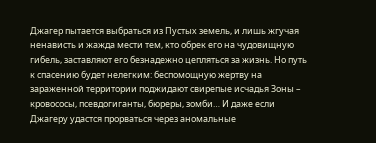Джагер пытается выбраться из Пустых земель, и лишь жгучая ненависть и жажда мести тем, кто обрек его на чудовищную гибель, заставляют его безнадежно цепляться за жизнь. Но путь к спасению будет нелегким: беспомощную жертву на зараженной территории поджидают свирепые исчадья Зоны – кровососы, псевдогиганты, бюреры, зомби… И даже если Джагеру удастся прорваться через аномальные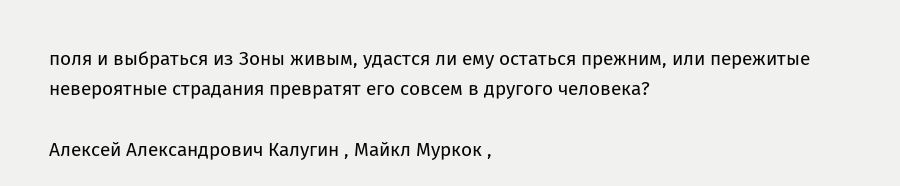поля и выбраться из Зоны живым, удастся ли ему остаться прежним, или пережитые невероятные страдания превратят его совсем в другого человека?

Алексей Александрович Калугин , Майкл Муркок ,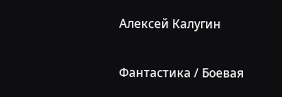Алексей Калугин

Фантастика / Боевая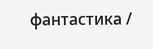фантастика /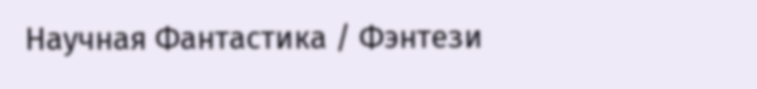Научная Фантастика / Фэнтези